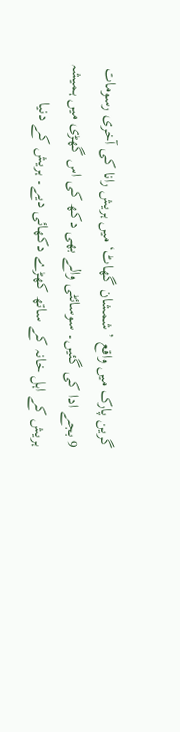گرین پارک میں واقع ’شمشان گھاٹ‘ میں ہریش رانا کی آخری رسومات 9 بجے ادا کی گئیں۔ سوسائٹی والے بھی دکھ کی اس گھڑی میں ہمیشہ ہریش کے اہل خانہ کے ساتھ کھڑے دکھائی دیے۔ ہریش کے دنیا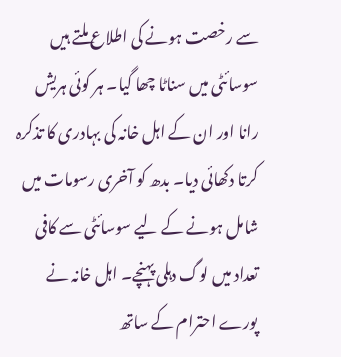سے رخصت ہونے کی اطلاع ملتے ہیں سوسائٹی میں سناٹا چھا گیا۔ ہر کوئی ہریش رانا اور ان کے اہل خانہ کی بہادری کا تذکرہ کرتا دکھائی دیا۔ بدھ کو آخری رسومات میں شامل ہونے کے لیے سوسائٹی سے کافی تعداد میں لوگ دہلی پہنچے۔ اہل خانہ نے پورے احترام کے ساتھ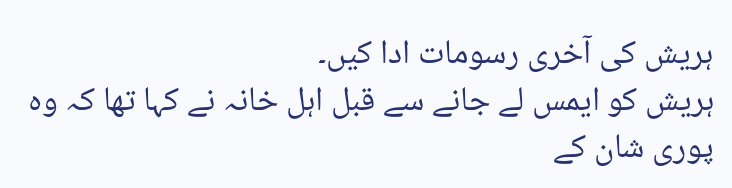ہریش کی آخری رسومات ادا کیں۔
ہریش کو ایمس لے جانے سے قبل اہل خانہ نے کہا تھا کہ وہ پوری شان کے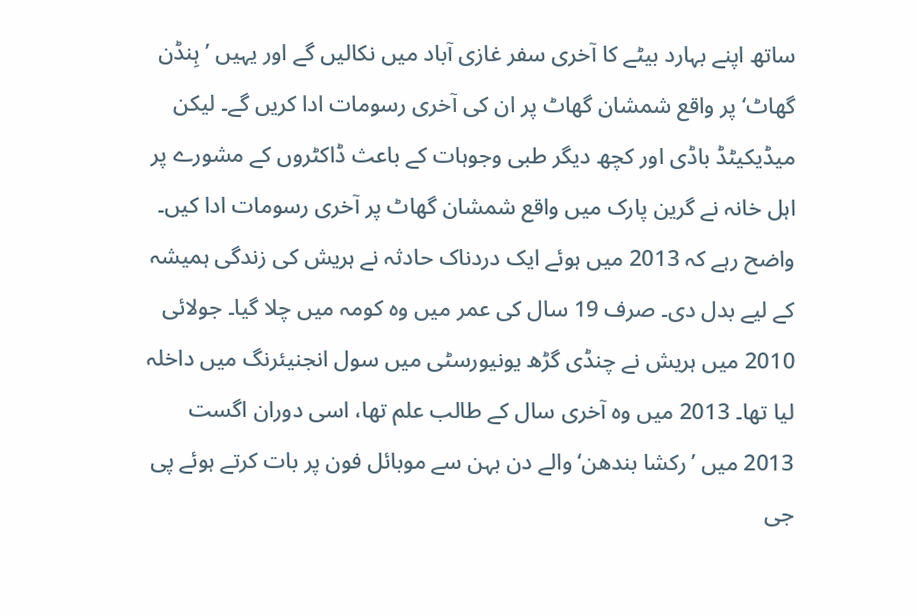ساتھ اپنے بہارد بیٹے کا آخری سفر غازی آباد میں نکالیں گے اور یہیں ’ہِنڈن گھاٹ‘ پر واقع شمشان گھاٹ پر ان کی آخری رسومات ادا کریں گے۔ لیکن میڈیکیٹڈ باڈی اور کچھ دیگر طبی وجوہات کے باعث ڈاکٹروں کے مشورے پر اہل خانہ نے گرین پارک میں واقع شمشان گھاٹ پر آخری رسومات ادا کیں۔
واضح رہے کہ 2013 میں ہوئے ایک دردناک حادثہ نے ہریش کی زندگی ہمیشہ کے لیے بدل دی۔ صرف 19 سال کی عمر میں وہ کومہ میں چلا گیا۔ جولائی 2010 میں ہریش نے چنڈی گڑھ یونیورسٹی میں سول انجنیئرنگ میں داخلہ لیا تھا۔ 2013 میں وہ آخری سال کے طالب علم تھا، اسی دوران اگست 2013 میں ’رکشا بندھن‘ والے دن بہن سے موبائل فون پر بات کرتے ہوئے پی جی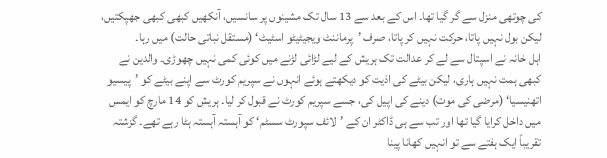کی چوتھی منزل سے گر گیا تھا۔ اس کے بعد سے 13 سال تک مشینوں پر سانسیں، آنکھیں کبھی کبھی جھپکتیں، لیکن بول نہیں پاتا، حرکت نہیں کر پاتا، صرف ’پرماننٹ ویجیٹیٹو اسٹیٹ‘ (مستقل نباتی حالت) میں رہا۔
اہل خانہ نے اسپتال سے لے کر عدالت تک ہریش کے لیے لڑائی لڑنے میں کوئی کمی نہیں چھوڑی۔ والدین نے کبھی ہمت نہیں ہاری، لیکن بیٹے کی اذیت کو دیکھتے ہوئے انہوں نے سپریم کورٹ سے اپنے بیٹے کو ’پیسیو اتھنیسیا‘ (مرضی کی موت) دینے کی اپیل کی، جسے سپریم کورٹ نے قبول کر لیا۔ ہریش کو 14 مارچ کو ایمس میں داخل کرایا گیا تھا اور تب سے ہی ڈاکٹر ان کے ’لائف سپورٹ سسٹم‘ کو آہستہ آہستہ ہٹا رہے تھے۔ گزشتہ تقریباً ایک ہفتے سے تو انہیں کھانا پینا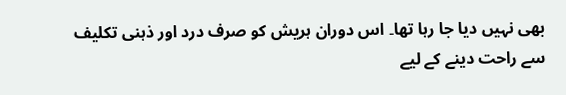بھی نہیں دیا جا رہا تھا۔ اس دوران ہریش کو صرف درد اور ذہنی تکلیف سے راحت دینے کے لیے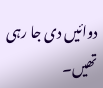دوائیں دی جا رہی تھیں۔